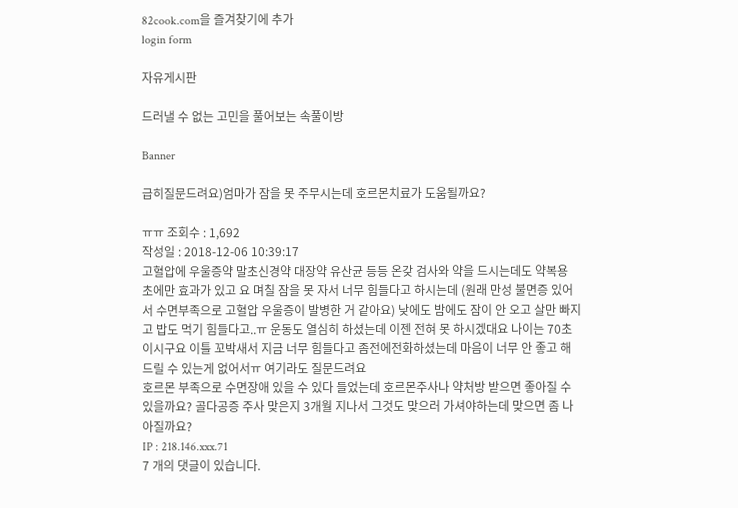82cook.com을 즐겨찾기에 추가
login form

자유게시판

드러낼 수 없는 고민을 풀어보는 속풀이방

Banner

급히질문드려요)엄마가 잠을 못 주무시는데 호르몬치료가 도움될까요?

ㅠㅠ 조회수 : 1,692
작성일 : 2018-12-06 10:39:17
고혈압에 우울증약 말초신경약 대장약 유산균 등등 온갖 검사와 약을 드시는데도 약복용 초에만 효과가 있고 요 며칠 잠을 못 자서 너무 힘들다고 하시는데 (원래 만성 불면증 있어서 수면부족으로 고혈압 우울증이 발병한 거 같아요) 낮에도 밤에도 잠이 안 오고 살만 빠지고 밥도 먹기 힘들다고..ㅠ 운동도 열심히 하셨는데 이젠 전혀 못 하시겠대요 나이는 70초이시구요 이틀 꼬박새서 지금 너무 힘들다고 좀전에전화하셨는데 마음이 너무 안 좋고 해 드릴 수 있는게 없어서ㅠ 여기라도 질문드려요
호르몬 부족으로 수면장애 있을 수 있다 들었는데 호르몬주사나 약처방 받으면 좋아질 수 있을까요? 골다공증 주사 맞은지 3개월 지나서 그것도 맞으러 가셔야하는데 맞으면 좀 나아질까요?
IP : 218.146.xxx.71
7 개의 댓글이 있습니다.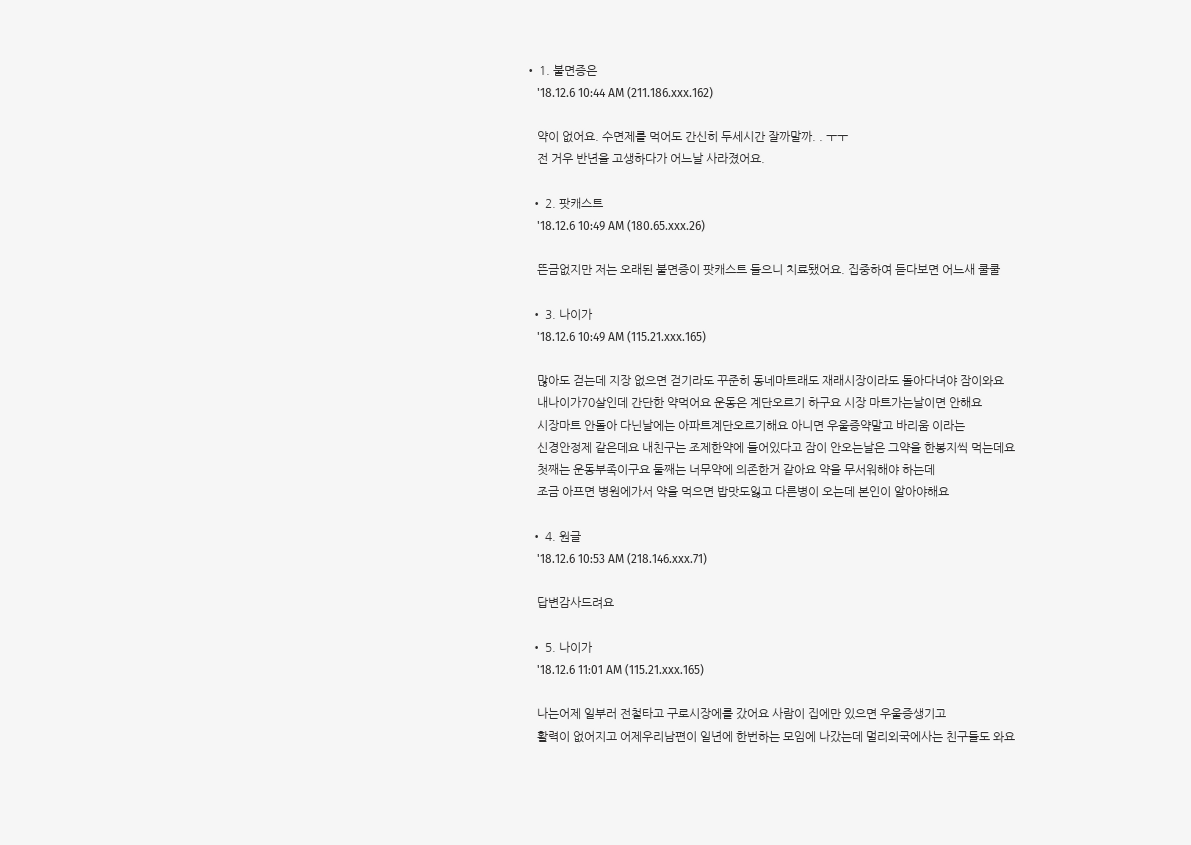• 1. 불면증은
    '18.12.6 10:44 AM (211.186.xxx.162)

    약이 없어요. 수면제를 먹어도 간신히 두세시간 잘까말까. . ㅜㅜ
    전 거우 반년을 고생하다가 어느날 사라졌어요.

  • 2. 팟캐스트
    '18.12.6 10:49 AM (180.65.xxx.26)

    뜬금없지만 저는 오래된 불면증이 팟캐스트 들으니 치료됐어요. 집중하여 듣다보면 어느새 쿨쿨

  • 3. 나이가
    '18.12.6 10:49 AM (115.21.xxx.165)

    많아도 걷는데 지장 없으면 걷기라도 꾸준히 동네마트래도 재래시장이라도 돌아다녀야 잠이와요
    내나이가70살인데 간단한 약먹어요 운동은 계단오르기 하구요 시장 마트가는날이면 안해요
    시장마트 안돌아 다닌날에는 아파트계단오르기해요 아니면 우울증약말고 바리움 이라는
    신경안정제 같은데요 내친구는 조제한약에 들어있다고 잠이 안오는날은 그약을 한봉지씩 먹는데요
    첫째는 운동부족이구요 둘째는 너무약에 의존한거 같아요 약을 무서워해야 하는데
    조금 아프면 병원에가서 약을 먹으면 밥맛도잃고 다른병이 오는데 본인이 알아야해요

  • 4. 원글
    '18.12.6 10:53 AM (218.146.xxx.71)

    답변감사드려요

  • 5. 나이가
    '18.12.6 11:01 AM (115.21.xxx.165)

    나는어제 일부러 전철타고 구로시장에를 갔어요 사람이 집에만 있으면 우울증생기고
    활력이 없어지고 어제우리남편이 일년에 한번하는 모임에 나갔는데 멀리외국에사는 친구들도 와요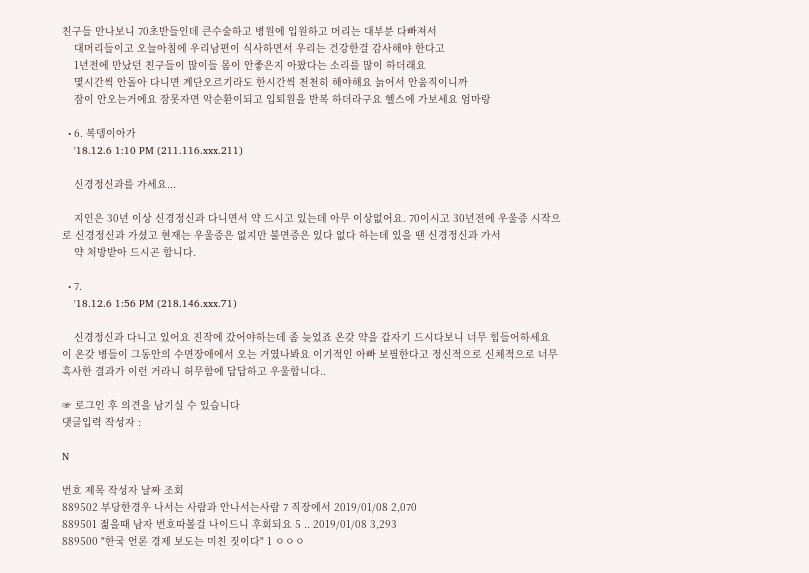친구들 만나보니 70초반들인데 큰수술하고 병원에 입원하고 머리는 대부분 다빠져서
    대머리들이고 오늘아침에 우리남편이 식사하면서 우리는 건강한걸 감사해야 한다고
    1년전에 만났던 친구들이 많이들 몸이 안좋은지 아팠다는 소리를 많이 하더래요
    몇시간씩 안돌아 다니면 계단오르기라도 한시간씩 천천히 해야해요 늙어서 안움직이니까
    잠이 안오는거에요 잠못자면 악순환이되고 입퇴원을 반복 하더라구요 헬스에 가보세요 엄마랑

  • 6. 복뎅이아가
    '18.12.6 1:10 PM (211.116.xxx.211)

    신경정신과를 가세요...

    지인은 30년 이상 신경정신과 다니면서 약 드시고 있는데 아무 이상없어요. 70이시고 30년전에 우울증 시작으로 신경정신과 가셨고 현재는 우울증은 없지만 불면증은 있다 없다 하는데 있을 땐 신경정신과 가서
    약 처방받아 드시곤 합니다.

  • 7.
    '18.12.6 1:56 PM (218.146.xxx.71)

    신경정신과 다니고 있어요 진작에 갔어야하는데 좀 늦었죠 온갖 약을 갑자기 드시다보니 너무 힘들어하세요 이 온갖 병들이 그동안의 수면장애에서 오는 거였나봐요 이기적인 아빠 보필한다고 정신적으로 신체적으로 너무 혹사한 결과가 이런 거라니 허무함에 답답하고 우울합니다..

☞ 로그인 후 의견을 남기실 수 있습니다
댓글입력 작성자 :

N

번호 제목 작성자 날짜 조회
889502 부당한경우 나서는 사람과 안나서는사람 7 직장에서 2019/01/08 2,070
889501 젊을때 남자 번호따볼걸 나이드니 후회되요 5 .. 2019/01/08 3,293
889500 "한국 언론 경제 보도는 미친 짓이다" 1 ㅇㅇㅇ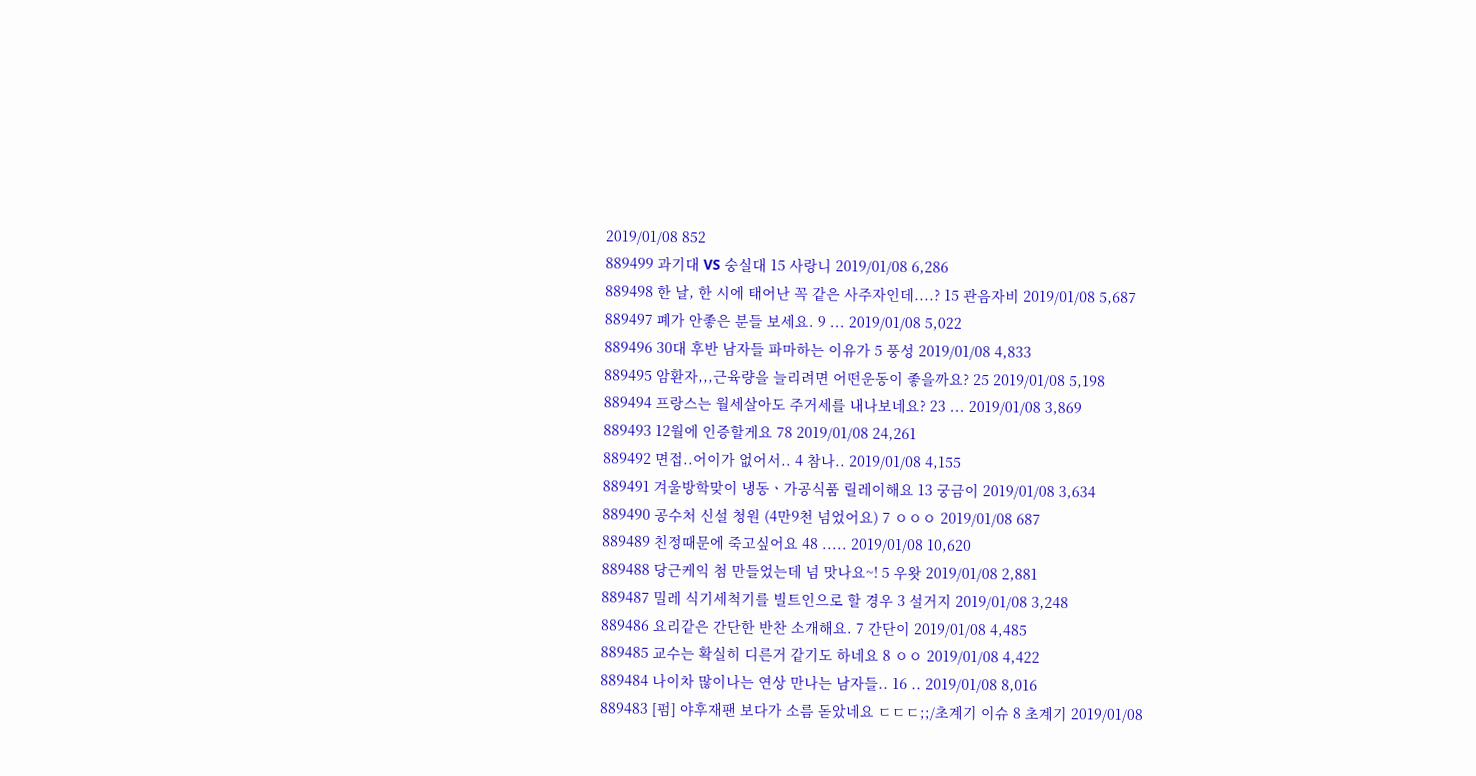2019/01/08 852
889499 과기대 VS 숭실대 15 사랑니 2019/01/08 6,286
889498 한 날, 한 시에 태어난 꼭 같은 사주자인데....? 15 관음자비 2019/01/08 5,687
889497 폐가 안좋은 분들 보세요. 9 ... 2019/01/08 5,022
889496 30대 후반 남자들 파마하는 이유가 5 풍성 2019/01/08 4,833
889495 암환자,,,근육량을 늘리려면 어떤운동이 좋을까요? 25 2019/01/08 5,198
889494 프랑스는 월세살아도 주거세를 내나보네요? 23 ... 2019/01/08 3,869
889493 12월에 인증할게요 78 2019/01/08 24,261
889492 면접..어이가 없어서.. 4 참나.. 2019/01/08 4,155
889491 겨울방학맞이 냉동ㆍ가공식품 릴레이해요 13 궁금이 2019/01/08 3,634
889490 공수처 신설 청원 (4만9천 넘었어요) 7 ㅇㅇㅇ 2019/01/08 687
889489 친정때문에 죽고싶어요 48 ..... 2019/01/08 10,620
889488 당근케익 첨 만들었는데 넘 맛나요~! 5 우왓 2019/01/08 2,881
889487 밀레 식기세척기를 빌트인으로 할 경우 3 설거지 2019/01/08 3,248
889486 요리같은 간단한 반찬 소개해요. 7 간단이 2019/01/08 4,485
889485 교수는 확실히 디른거 같기도 하네요 8 ㅇㅇ 2019/01/08 4,422
889484 나이차 많이나는 연상 만나는 남자들.. 16 .. 2019/01/08 8,016
889483 [펌] 야후재팬 보다가 소름 돋았네요 ㄷㄷㄷ;;/초계기 이슈 8 초계기 2019/01/08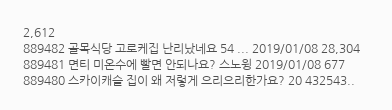2,612
889482 골목식당 고로케집 난리났네요 54 ... 2019/01/08 28,304
889481 면티 미온수에 빨면 안되나요? 스노윙 2019/01/08 677
889480 스카이캐슬 집이 왜 저렇게 으리으리한가요? 20 432543..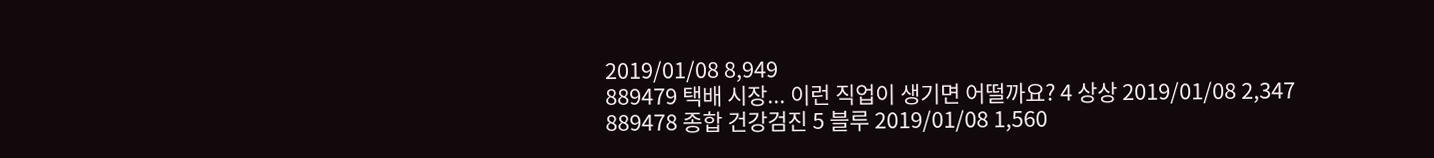2019/01/08 8,949
889479 택배 시장... 이런 직업이 생기면 어떨까요? 4 상상 2019/01/08 2,347
889478 종합 건강검진 5 블루 2019/01/08 1,560